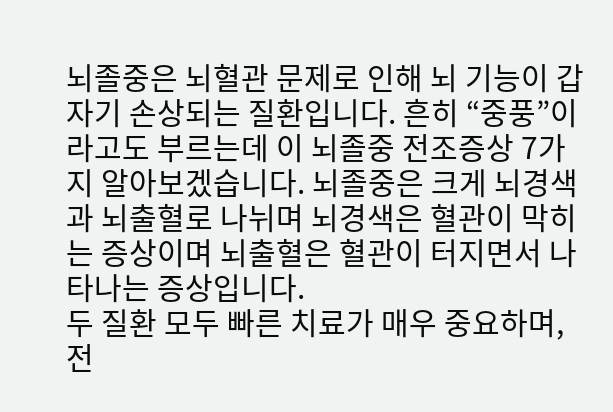뇌졸중은 뇌혈관 문제로 인해 뇌 기능이 갑자기 손상되는 질환입니다. 흔히 “중풍”이라고도 부르는데 이 뇌졸중 전조증상 7가지 알아보겠습니다. 뇌졸중은 크게 뇌경색과 뇌출혈로 나뉘며 뇌경색은 혈관이 막히는 증상이며 뇌출혈은 혈관이 터지면서 나타나는 증상입니다.
두 질환 모두 빠른 치료가 매우 중요하며, 전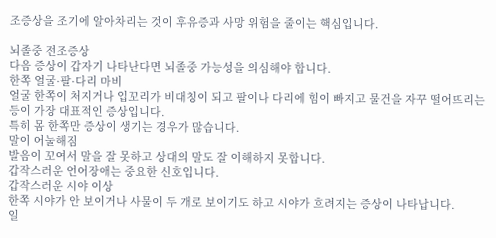조증상을 조기에 알아차리는 것이 후유증과 사망 위험을 줄이는 핵심입니다.

뇌졸중 전조증상
다음 증상이 갑자기 나타난다면 뇌졸중 가능성을 의심해야 합니다.
한쪽 얼굴·팔·다리 마비
얼굴 한쪽이 처지거나 입꼬리가 비대칭이 되고 팔이나 다리에 힘이 빠지고 물건을 자꾸 떨어뜨리는 등이 가장 대표적인 증상입니다.
특히 몸 한쪽만 증상이 생기는 경우가 많습니다.
말이 어눌해짐
발음이 꼬여서 말을 잘 못하고 상대의 말도 잘 이해하지 못합니다.
갑작스러운 언어장애는 중요한 신호입니다.
갑작스러운 시야 이상
한쪽 시야가 안 보이거나 사물이 두 개로 보이기도 하고 시야가 흐려지는 증상이 나타납니다.
일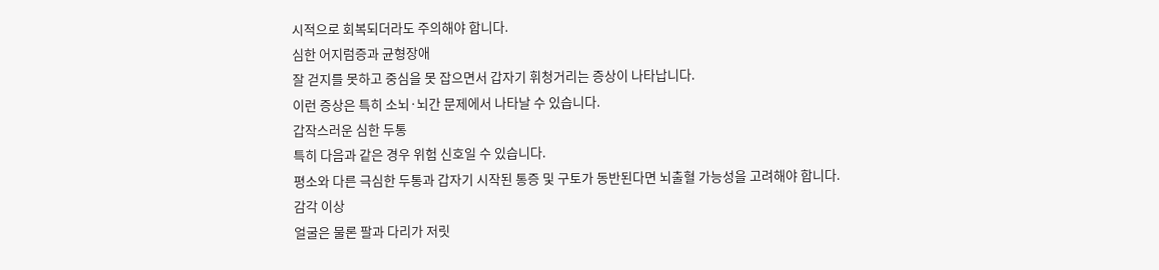시적으로 회복되더라도 주의해야 합니다.
심한 어지럼증과 균형장애
잘 걷지를 못하고 중심을 못 잡으면서 갑자기 휘청거리는 증상이 나타납니다.
이런 증상은 특히 소뇌·뇌간 문제에서 나타날 수 있습니다.
갑작스러운 심한 두통
특히 다음과 같은 경우 위험 신호일 수 있습니다.
평소와 다른 극심한 두통과 갑자기 시작된 통증 및 구토가 동반된다면 뇌출혈 가능성을 고려해야 합니다.
감각 이상
얼굴은 물론 팔과 다리가 저릿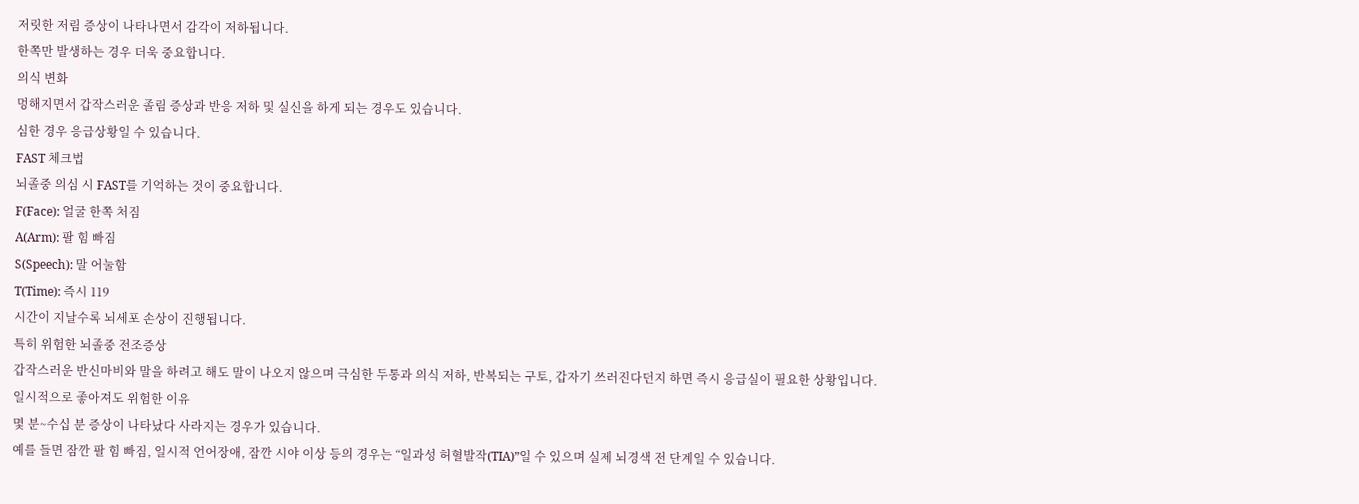저릿한 저림 증상이 나타나면서 감각이 저하됩니다.
한쪽만 발생하는 경우 더욱 중요합니다.
의식 변화
멍해지면서 갑작스러운 졸림 증상과 반응 저하 및 실신을 하게 되는 경우도 있습니다.
심한 경우 응급상황일 수 있습니다.
FAST 체크법
뇌졸중 의심 시 FAST를 기억하는 것이 중요합니다.
F(Face): 얼굴 한쪽 처짐
A(Arm): 팔 힘 빠짐
S(Speech): 말 어눌함
T(Time): 즉시 119
시간이 지날수록 뇌세포 손상이 진행됩니다.
특히 위험한 뇌졸중 전조증상
갑작스러운 반신마비와 말을 하려고 해도 말이 나오지 않으며 극심한 두통과 의식 저하, 반복되는 구토, 갑자기 쓰러진다던지 하면 즉시 응급실이 필요한 상황입니다.
일시적으로 좋아져도 위험한 이유
몇 분~수십 분 증상이 나타났다 사라지는 경우가 있습니다.
예를 들면 잠깐 팔 힘 빠짐, 일시적 언어장애, 잠깐 시야 이상 등의 경우는 “일과성 허혈발작(TIA)”일 수 있으며 실제 뇌경색 전 단계일 수 있습니다.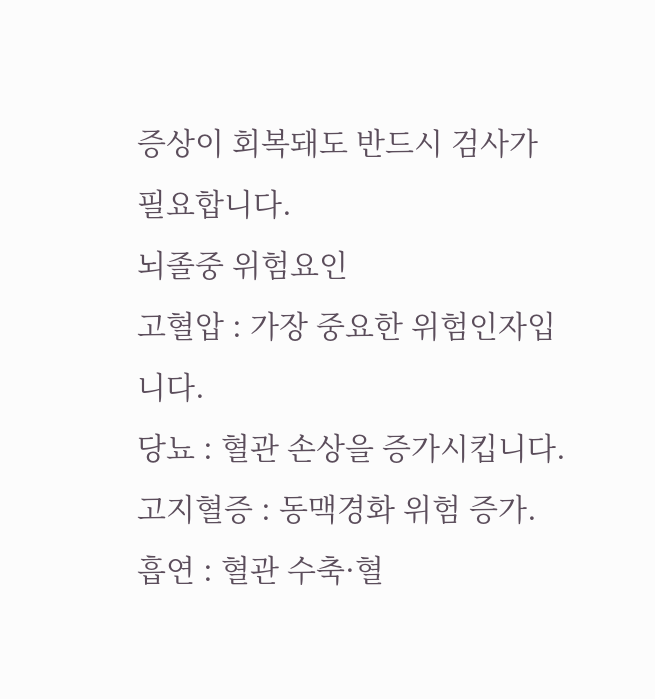증상이 회복돼도 반드시 검사가 필요합니다.
뇌졸중 위험요인
고혈압 : 가장 중요한 위험인자입니다.
당뇨 : 혈관 손상을 증가시킵니다.
고지혈증 : 동맥경화 위험 증가.
흡연 : 혈관 수축·혈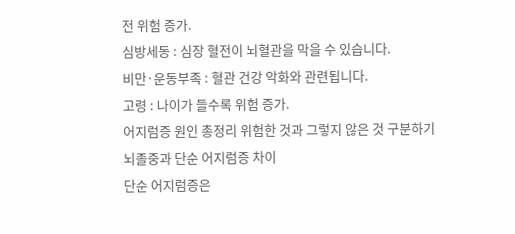전 위험 증가.
심방세동 : 심장 혈전이 뇌혈관을 막을 수 있습니다.
비만·운동부족 : 혈관 건강 악화와 관련됩니다.
고령 : 나이가 들수록 위험 증가.
어지럼증 원인 총정리 위험한 것과 그렇지 않은 것 구분하기
뇌졸중과 단순 어지럼증 차이
단순 어지럼증은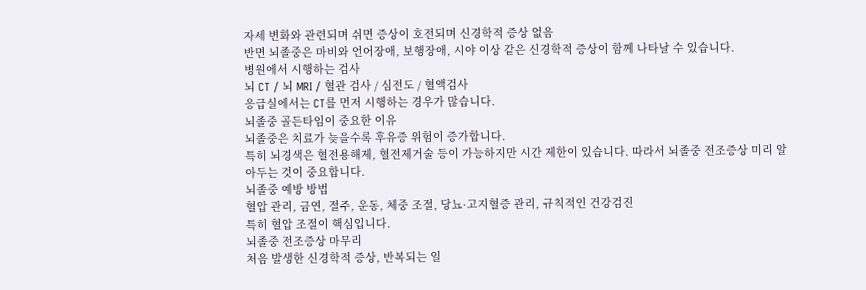자세 변화와 관련되며 쉬면 증상이 호전되며 신경학적 증상 없음
반면 뇌졸중은 마비와 언어장애, 보행장애, 시야 이상 같은 신경학적 증상이 함께 나타날 수 있습니다.
병원에서 시행하는 검사
뇌 CT / 뇌 MRI / 혈관 검사 / 심전도 / 혈액검사
응급실에서는 CT를 먼저 시행하는 경우가 많습니다.
뇌졸중 골든타임이 중요한 이유
뇌졸중은 치료가 늦을수록 후유증 위험이 증가합니다.
특히 뇌경색은 혈전용해제, 혈전제거술 등이 가능하지만 시간 제한이 있습니다. 따라서 뇌졸중 전조증상 미리 알아두는 것이 중요합니다.
뇌졸중 예방 방법
혈압 관리, 금연, 절주, 운동, 체중 조절, 당뇨·고지혈증 관리, 규칙적인 건강검진
특히 혈압 조절이 핵심입니다.
뇌졸중 전조증상 마무리
처음 발생한 신경학적 증상, 반복되는 일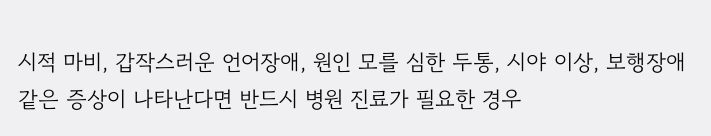시적 마비, 갑작스러운 언어장애, 원인 모를 심한 두통, 시야 이상, 보행장애 같은 증상이 나타난다면 반드시 병원 진료가 필요한 경우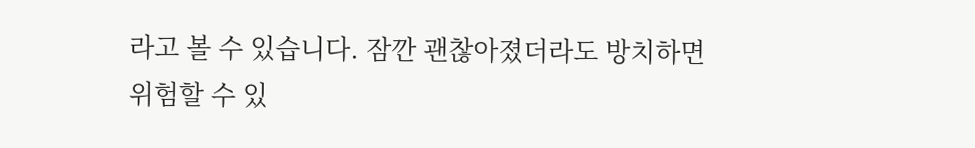라고 볼 수 있습니다. 잠깐 괜찮아졌더라도 방치하면 위험할 수 있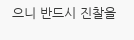으니 반드시 진찰을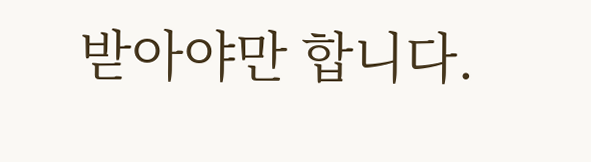받아야만 합니다.